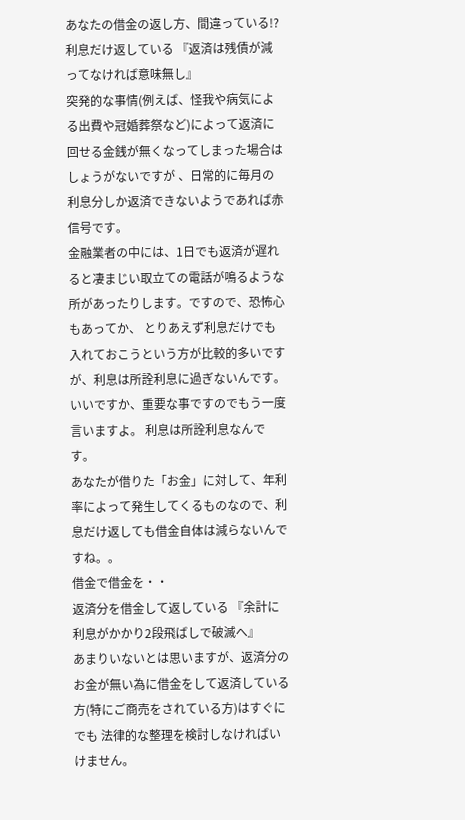あなたの借金の返し方、間違っている!?
利息だけ返している 『返済は残債が減ってなければ意味無し』
突発的な事情(例えば、怪我や病気による出費や冠婚葬祭など)によって返済に回せる金銭が無くなってしまった場合はしょうがないですが 、日常的に毎月の利息分しか返済できないようであれば赤信号です。
金融業者の中には、1日でも返済が遅れると凄まじい取立ての電話が鳴るような所があったりします。ですので、恐怖心もあってか、 とりあえず利息だけでも入れておこうという方が比較的多いですが、利息は所詮利息に過ぎないんです。
いいですか、重要な事ですのでもう一度言いますよ。 利息は所詮利息なんです。
あなたが借りた「お金」に対して、年利率によって発生してくるものなので、利息だけ返しても借金自体は減らないんですね。。
借金で借金を・・
返済分を借金して返している 『余計に利息がかかり2段飛ばしで破滅へ』
あまりいないとは思いますが、返済分のお金が無い為に借金をして返済している方(特にご商売をされている方)はすぐにでも 法律的な整理を検討しなければいけません。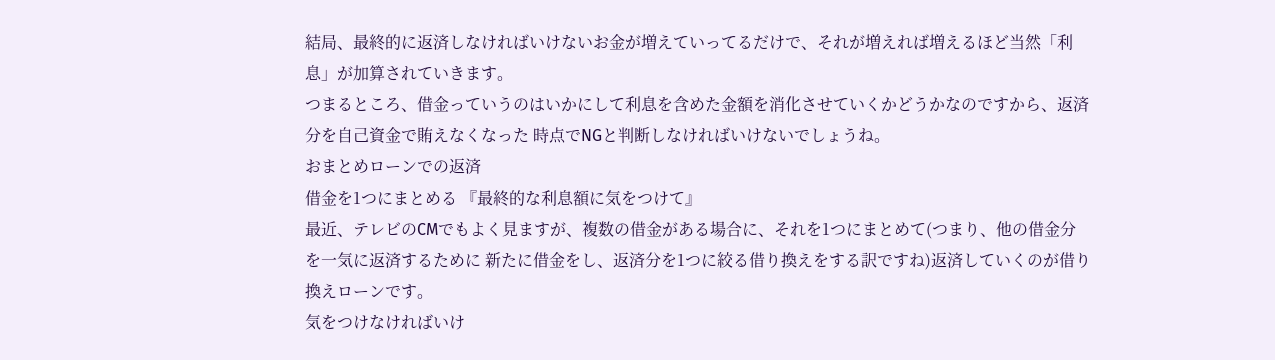結局、最終的に返済しなければいけないお金が増えていってるだけで、それが増えれば増えるほど当然「利息」が加算されていきます。
つまるところ、借金っていうのはいかにして利息を含めた金額を消化させていくかどうかなのですから、返済分を自己資金で賄えなくなった 時点でNGと判断しなければいけないでしょうね。
おまとめローンでの返済
借金を1つにまとめる 『最終的な利息額に気をつけて』
最近、テレビのCMでもよく見ますが、複数の借金がある場合に、それを1つにまとめて(つまり、他の借金分を一気に返済するために 新たに借金をし、返済分を1つに絞る借り換えをする訳ですね)返済していくのが借り換えローンです。
気をつけなければいけ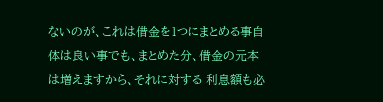ないのが、これは借金を1つにまとめる事自体は良い事でも、まとめた分、借金の元本は増えますから、それに対する 利息額も必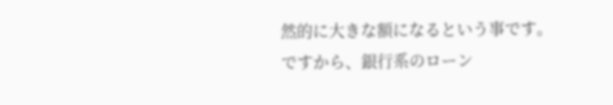然的に大きな額になるという事です。
ですから、銀行系のローン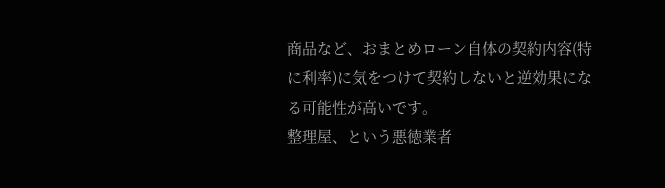商品など、おまとめローン自体の契約内容(特に利率)に気をつけて契約しないと逆効果になる可能性が高いです。
整理屋、という悪徳業者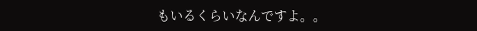もいるくらいなんですよ。。